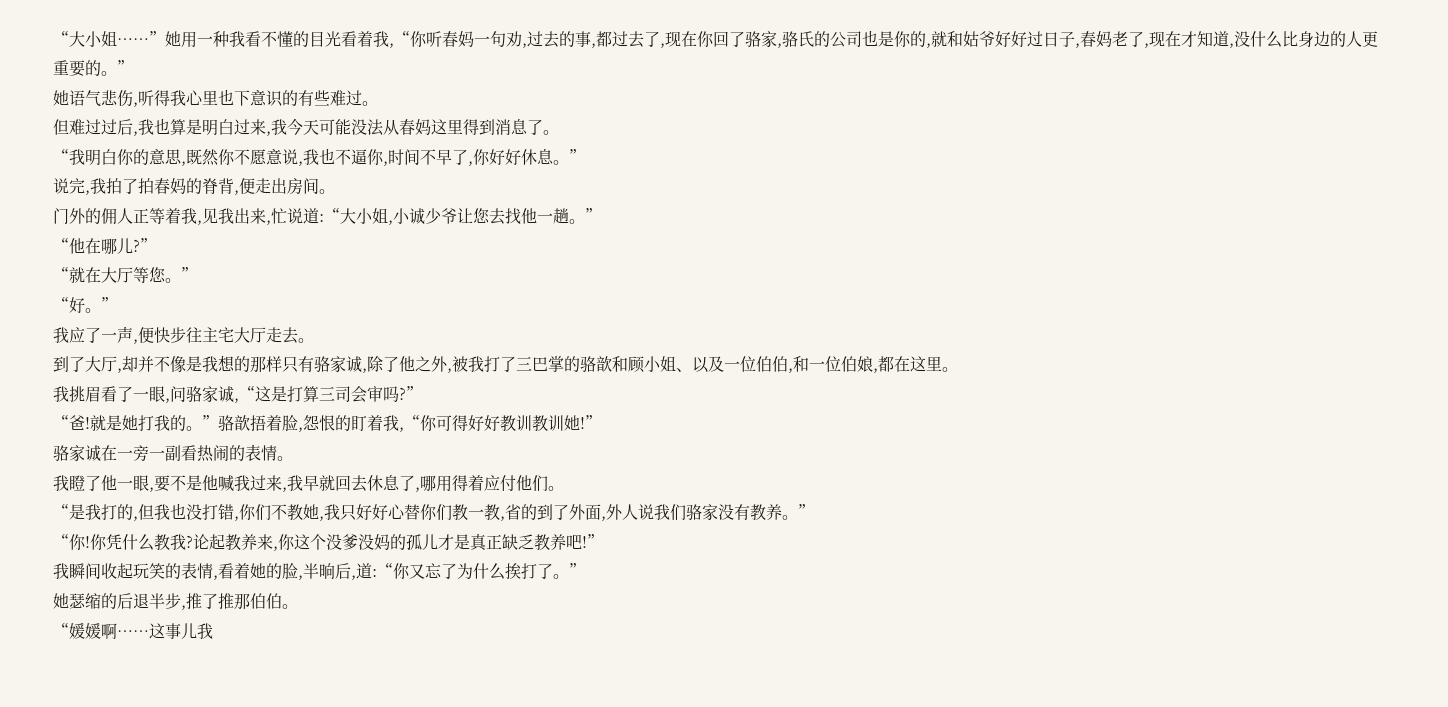“大小姐……”她用一种我看不懂的目光看着我,“你听春妈一句劝,过去的事,都过去了,现在你回了骆家,骆氏的公司也是你的,就和姑爷好好过日子,春妈老了,现在才知道,没什么比身边的人更重要的。”
她语气悲伤,听得我心里也下意识的有些难过。
但难过过后,我也算是明白过来,我今天可能没法从春妈这里得到消息了。
“我明白你的意思,既然你不愿意说,我也不逼你,时间不早了,你好好休息。”
说完,我拍了拍春妈的脊背,便走出房间。
门外的佣人正等着我,见我出来,忙说道:“大小姐,小诚少爷让您去找他一趟。”
“他在哪儿?”
“就在大厅等您。”
“好。”
我应了一声,便快步往主宅大厅走去。
到了大厅,却并不像是我想的那样只有骆家诚,除了他之外,被我打了三巴掌的骆歆和顾小姐、以及一位伯伯,和一位伯娘,都在这里。
我挑眉看了一眼,问骆家诚,“这是打算三司会审吗?”
“爸!就是她打我的。”骆歆捂着脸,怨恨的盯着我,“你可得好好教训教训她!”
骆家诚在一旁一副看热闹的表情。
我瞪了他一眼,要不是他喊我过来,我早就回去休息了,哪用得着应付他们。
“是我打的,但我也没打错,你们不教她,我只好好心替你们教一教,省的到了外面,外人说我们骆家没有教养。”
“你!你凭什么教我?论起教养来,你这个没爹没妈的孤儿才是真正缺乏教养吧!”
我瞬间收起玩笑的表情,看着她的脸,半晌后,道:“你又忘了为什么挨打了。”
她瑟缩的后退半步,推了推那伯伯。
“媛媛啊……这事儿我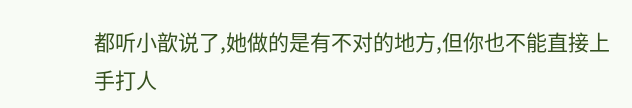都听小歆说了,她做的是有不对的地方,但你也不能直接上手打人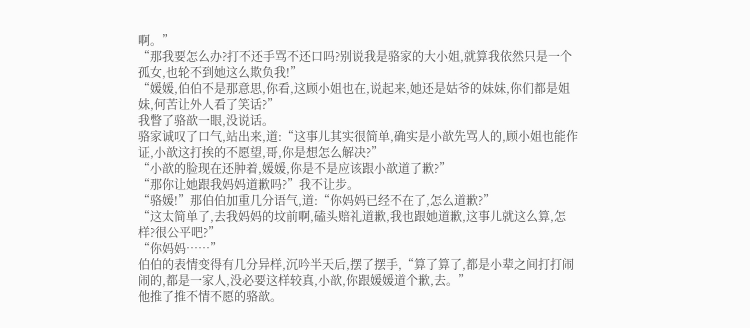啊。”
“那我要怎么办?打不还手骂不还口吗?别说我是骆家的大小姐,就算我依然只是一个孤女,也轮不到她这么欺负我!”
“媛媛,伯伯不是那意思,你看,这顾小姐也在,说起来,她还是姑爷的妹妹,你们都是姐妹,何苦让外人看了笑话?”
我瞥了骆歆一眼,没说话。
骆家诚叹了口气,站出来,道:“这事儿其实很简单,确实是小歆先骂人的,顾小姐也能作证,小歆这打挨的不愿望,哥,你是想怎么解决?”
“小歆的脸现在还肿着,媛媛,你是不是应该跟小歆道了歉?”
“那你让她跟我妈妈道歉吗?”我不让步。
“骆媛!”那伯伯加重几分语气,道:“你妈妈已经不在了,怎么道歉?”
“这太简单了,去我妈妈的坟前啊,磕头赔礼道歉,我也跟她道歉,这事儿就这么算,怎样?很公平吧?”
“你妈妈……”
伯伯的表情变得有几分异样,沉吟半天后,摆了摆手,“算了算了,都是小辈之间打打闹闹的,都是一家人,没必要这样较真,小歆,你跟媛媛道个歉,去。”
他推了推不情不愿的骆歆。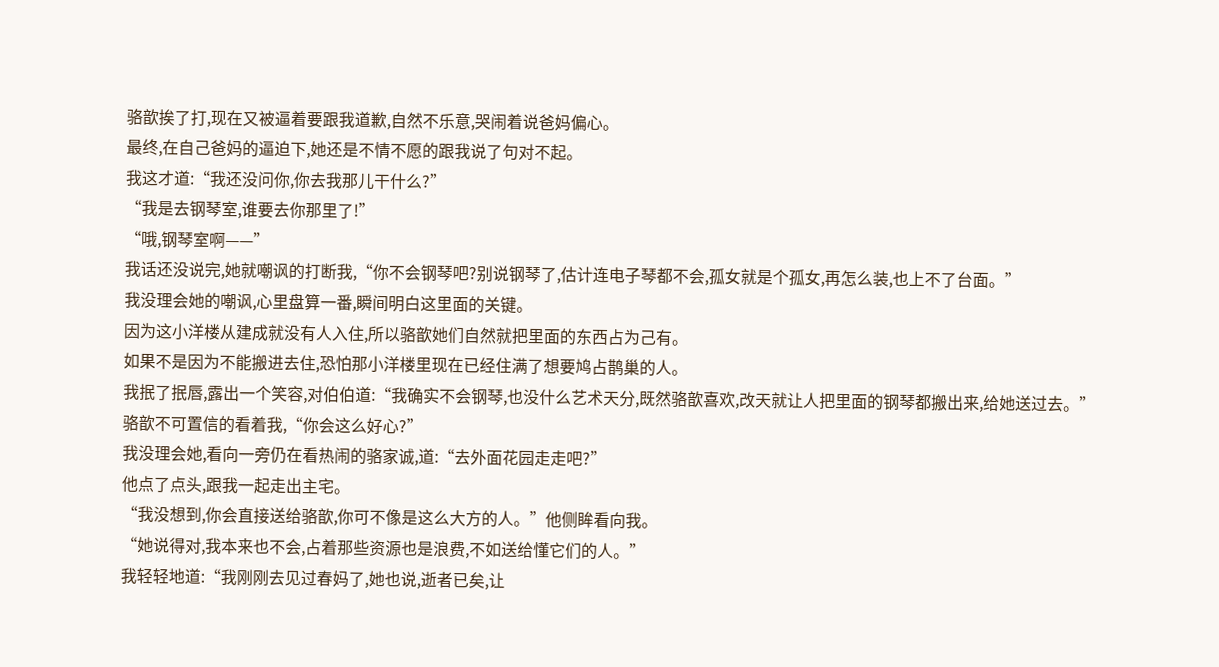骆歆挨了打,现在又被逼着要跟我道歉,自然不乐意,哭闹着说爸妈偏心。
最终,在自己爸妈的逼迫下,她还是不情不愿的跟我说了句对不起。
我这才道:“我还没问你,你去我那儿干什么?”
“我是去钢琴室,谁要去你那里了!”
“哦,钢琴室啊——”
我话还没说完,她就嘲讽的打断我,“你不会钢琴吧?别说钢琴了,估计连电子琴都不会,孤女就是个孤女,再怎么装,也上不了台面。”
我没理会她的嘲讽,心里盘算一番,瞬间明白这里面的关键。
因为这小洋楼从建成就没有人入住,所以骆歆她们自然就把里面的东西占为己有。
如果不是因为不能搬进去住,恐怕那小洋楼里现在已经住满了想要鸠占鹊巢的人。
我抿了抿唇,露出一个笑容,对伯伯道:“我确实不会钢琴,也没什么艺术天分,既然骆歆喜欢,改天就让人把里面的钢琴都搬出来,给她送过去。”
骆歆不可置信的看着我,“你会这么好心?”
我没理会她,看向一旁仍在看热闹的骆家诚,道:“去外面花园走走吧?”
他点了点头,跟我一起走出主宅。
“我没想到,你会直接送给骆歆,你可不像是这么大方的人。”他侧眸看向我。
“她说得对,我本来也不会,占着那些资源也是浪费,不如送给懂它们的人。”
我轻轻地道:“我刚刚去见过春妈了,她也说,逝者已矣,让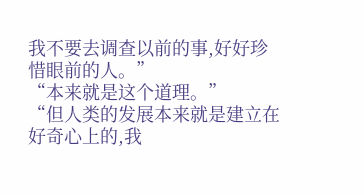我不要去调查以前的事,好好珍惜眼前的人。”
“本来就是这个道理。”
“但人类的发展本来就是建立在好奇心上的,我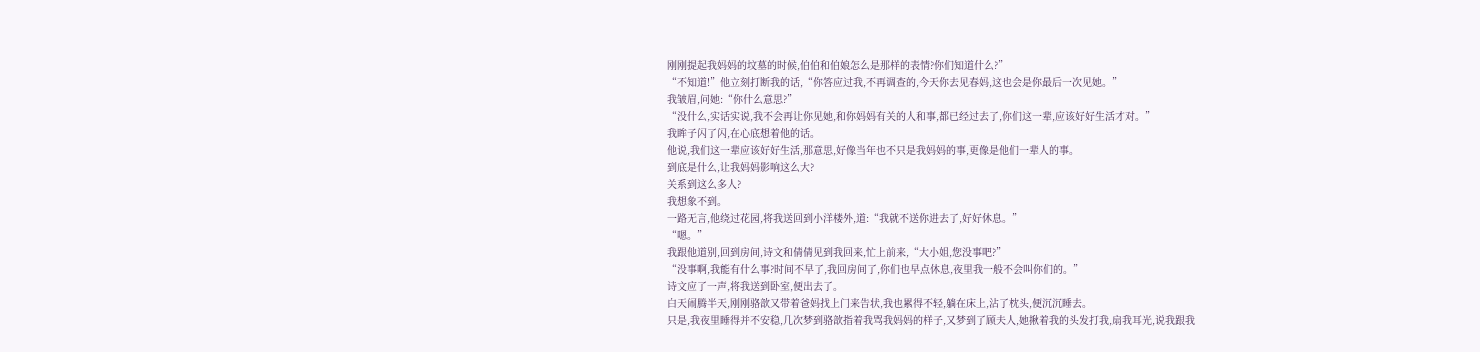刚刚提起我妈妈的坟墓的时候,伯伯和伯娘怎么是那样的表情?你们知道什么?”
“不知道!”他立刻打断我的话,“你答应过我,不再调查的,今天你去见春妈,这也会是你最后一次见她。”
我皱眉,问她:“你什么意思?”
“没什么,实话实说,我不会再让你见她,和你妈妈有关的人和事,都已经过去了,你们这一辈,应该好好生活才对。”
我眸子闪了闪,在心底想着他的话。
他说,我们这一辈应该好好生活,那意思,好像当年也不只是我妈妈的事,更像是他们一辈人的事。
到底是什么,让我妈妈影响这么大?
关系到这么多人?
我想象不到。
一路无言,他绕过花园,将我送回到小洋楼外,道:“我就不送你进去了,好好休息。”
“嗯。”
我跟他道别,回到房间,诗文和倩倩见到我回来,忙上前来,“大小姐,您没事吧?”
“没事啊,我能有什么事?时间不早了,我回房间了,你们也早点休息,夜里我一般不会叫你们的。”
诗文应了一声,将我送到卧室,便出去了。
白天闹腾半天,刚刚骆歆又带着爸妈找上门来告状,我也累得不轻,躺在床上,沾了枕头,便沉沉睡去。
只是,我夜里睡得并不安稳,几次梦到骆歆指着我骂我妈妈的样子,又梦到了顾夫人,她揪着我的头发打我,扇我耳光,说我跟我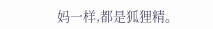妈一样,都是狐狸精。